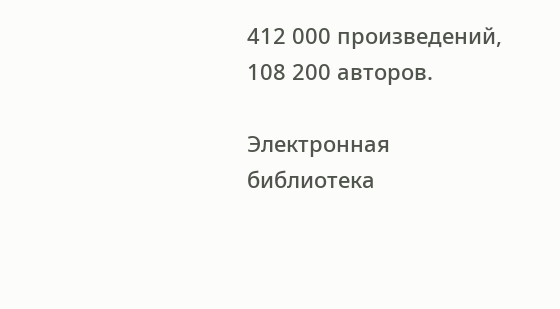412 000 произведений, 108 200 авторов.

Электронная библиотека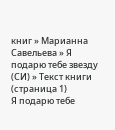книг » Марианна Савельева » Я подарю тебе звезду (СИ) » Текст книги (страница 1)
Я подарю тебе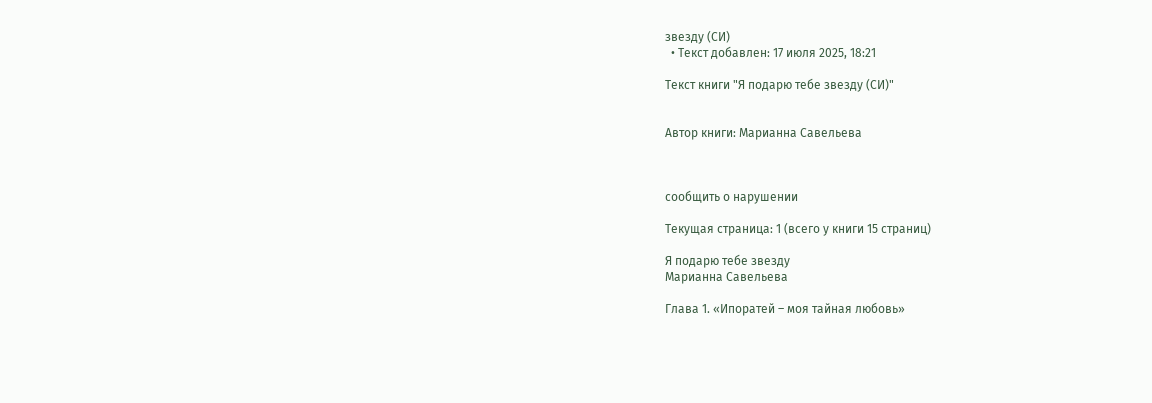звезду (СИ)
  • Текст добавлен: 17 июля 2025, 18:21

Текст книги "Я подарю тебе звезду (СИ)"


Автор книги: Марианна Савельева



сообщить о нарушении

Текущая страница: 1 (всего у книги 15 страниц)

Я подарю тебе звезду
Марианна Савельева

Глава 1. «Ипоратей – моя тайная любовь»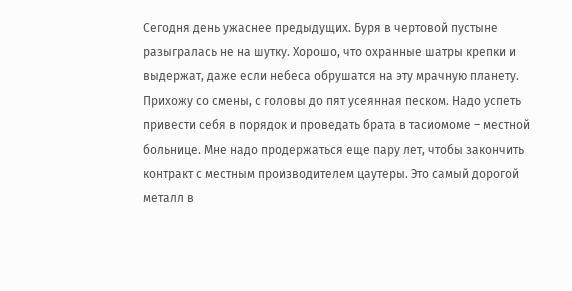Сегодня день ужаснее предыдущих. Буря в чертовой пустыне разыгралась не на шутку. Хорошо, что охранные шатры крепки и выдержат, даже если небеса обрушатся на эту мрачную планету. Прихожу со смены, с головы до пят усеянная песком. Надо успеть привести себя в порядок и проведать брата в тасиомоме – местной больнице. Мне надо продержаться еще пару лет, чтобы закончить контракт с местным производителем цаутеры. Это самый дорогой металл в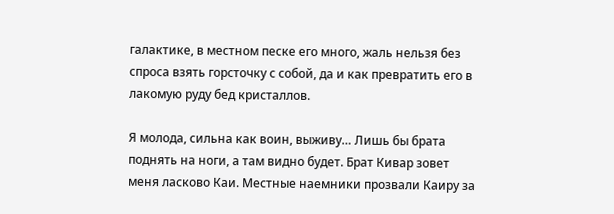галактике, в местном песке его много, жаль нельзя без спроса взять горсточку с собой, да и как превратить его в лакомую руду бед кристаллов.

Я молода, сильна как воин, выживу… Лишь бы брата поднять на ноги, а там видно будет. Брат Кивар зовет меня ласково Каи. Местные наемники прозвали Каиру за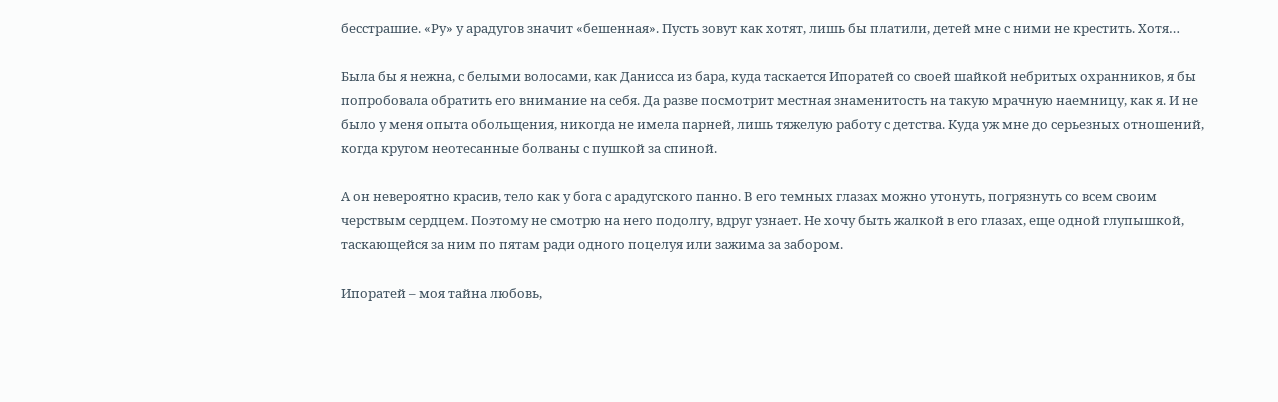бесстрашие. «Ру» у арадугов значит «бешенная». Пусть зовут как хотят, лишь бы платили, детей мне с ними не крестить. Хотя…

Была бы я нежна, с белыми волосами, как Данисса из бара, куда таскается Ипоратей со своей шайкой небритых охранников, я бы попробовала обратить его внимание на себя. Да разве посмотрит местная знаменитость на такую мрачную наемницу, как я. И не было у меня опыта обольщения, никогда не имела парней, лишь тяжелую работу с детства. Куда уж мне до серьезных отношений, когда кругом неотесанные болваны с пушкой за спиной.

А он невероятно красив, тело как у бога с арадугского панно. В его темных глазах можно утонуть, погрязнуть со всем своим черствым сердцем. Поэтому не смотрю на него подолгу, вдруг узнает. Не хочу быть жалкой в его глазах, еще одной глупышкой, таскающейся за ним по пятам ради одного поцелуя или зажима за забором.

Ипоратей – моя тайна любовь,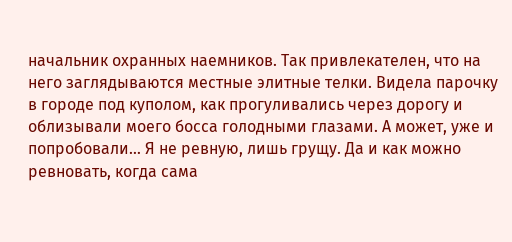начальник охранных наемников. Так привлекателен, что на него заглядываются местные элитные телки. Видела парочку в городе под куполом, как прогуливались через дорогу и облизывали моего босса голодными глазами. А может, уже и попробовали… Я не ревную, лишь грущу. Да и как можно ревновать, когда сама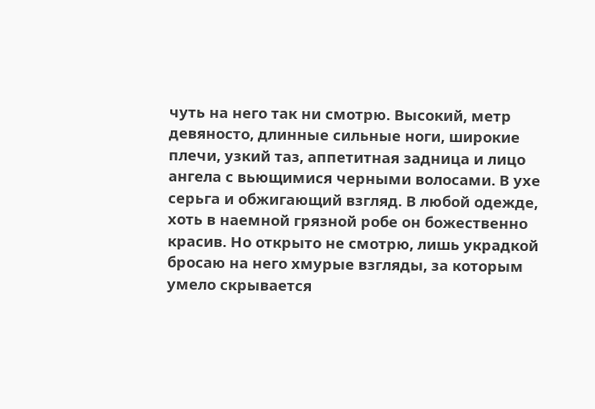чуть на него так ни смотрю. Высокий, метр девяносто, длинные сильные ноги, широкие плечи, узкий таз, аппетитная задница и лицо ангела с вьющимися черными волосами. В ухе серьга и обжигающий взгляд. В любой одежде, хоть в наемной грязной робе он божественно красив. Но открыто не смотрю, лишь украдкой бросаю на него хмурые взгляды, за которым умело скрывается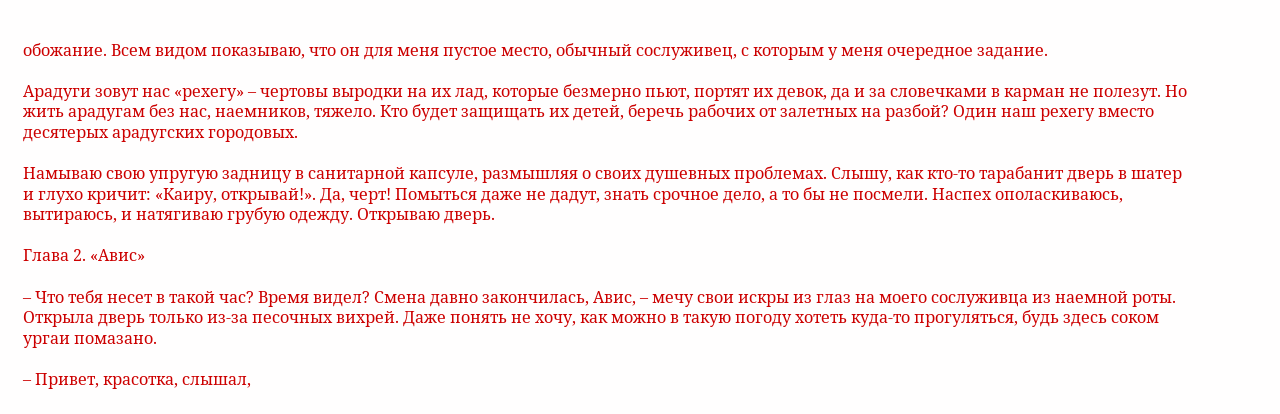обожание. Всем видом показываю, что он для меня пустое место, обычный сослуживец, с которым у меня очередное задание.

Арадуги зовут нас «рехегу» – чертовы выродки на их лад, которые безмерно пьют, портят их девок, да и за словечками в карман не полезут. Но жить арадугам без нас, наемников, тяжело. Кто будет защищать их детей, беречь рабочих от залетных на разбой? Один наш рехегу вместо десятерых арадугских городовых.

Намываю свою упругую задницу в санитарной капсуле, размышляя о своих душевных проблемах. Слышу, как кто-то тарабанит дверь в шатер и глухо кричит: «Каиру, открывай!». Да, черт! Помыться даже не дадут, знать срочное дело, а то бы не посмели. Наспех ополаскиваюсь, вытираюсь, и натягиваю грубую одежду. Открываю дверь.

Глава 2. «Авис»

– Что тебя несет в такой час? Время видел? Смена давно закончилась, Авис, – мечу свои искры из глаз на моего сослуживца из наемной роты. Открыла дверь только из-за песочных вихрей. Даже понять не хочу, как можно в такую погоду хотеть куда-то прогуляться, будь здесь соком ургаи помазано.

– Привет, красотка, слышал,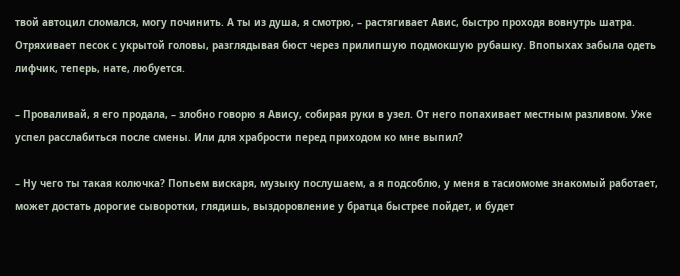твой автоцил сломался, могу починить. А ты из душа, я смотрю, – растягивает Авис, быстро проходя вовнутрь шатра. Отряхивает песок с укрытой головы, разглядывая бюст через прилипшую подмокшую рубашку. Впопыхах забыла одеть лифчик, теперь, нате, любуется.

– Проваливай, я его продала, – злобно говорю я Авису, собирая руки в узел. От него попахивает местным разливом. Уже успел расслабиться после смены. Или для храбрости перед приходом ко мне выпил?

– Ну чего ты такая колючка? Попьем вискаря, музыку послушаем, а я подсоблю, у меня в тасиомоме знакомый работает, может достать дорогие сыворотки, глядишь, выздоровление у братца быстрее пойдет, и будет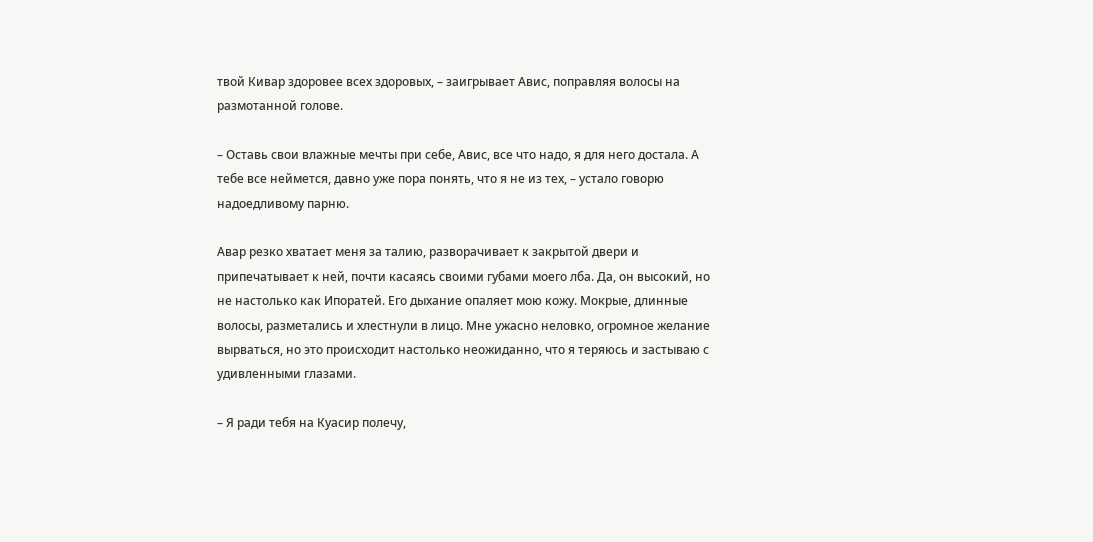твой Кивар здоровее всех здоровых, – заигрывает Авис, поправляя волосы на размотанной голове.

– Оставь свои влажные мечты при себе, Авис, все что надо, я для него достала. А тебе все неймется, давно уже пора понять, что я не из тех, – устало говорю надоедливому парню.

Авар резко хватает меня за талию, разворачивает к закрытой двери и припечатывает к ней, почти касаясь своими губами моего лба. Да, он высокий, но не настолько как Ипоратей. Его дыхание опаляет мою кожу. Мокрые, длинные волосы, разметались и хлестнули в лицо. Мне ужасно неловко, огромное желание вырваться, но это происходит настолько неожиданно, что я теряюсь и застываю с удивленными глазами.

– Я ради тебя на Куасир полечу,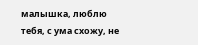малышка, люблю тебя, с ума схожу, не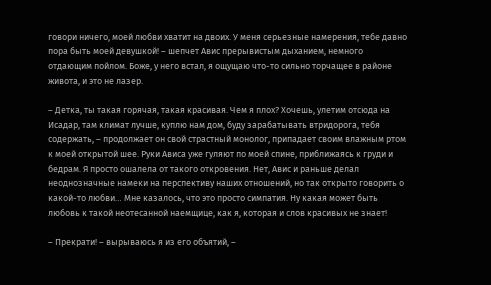говори ничего, моей любви хватит на двоих. У меня серьезные намерения, тебе давно пора быть моей девушкой! – шепчет Авис прерывистым дыханием, немного отдающим пойлом. Боже, у него встал, я ощущаю что-то сильно торчащее в районе живота, и это не лазер.

– Детка, ты такая горячая, такая красивая. Чем я плох? Хочешь, улетим отсюда на Исадар, там климат лучше, куплю нам дом, буду зарабатывать втридорога, тебя содержать, – продолжает он свой страстный монолог, припадает своим влажным ртом к моей открытой шее. Руки Ависа уже гуляют по моей спине, приближаясь к груди и бедрам. Я просто ошалела от такого откровения. Нет, Авис и раньше делал неоднозначные намеки на перспективу наших отношений, но так открыто говорить о какой-то любви… Мне казалось, что это просто симпатия. Ну какая может быть любовь к такой неотесанной наемщице, как я, которая и слов красивых не знает!

– Прекрати! – вырываюсь я из его объятий, –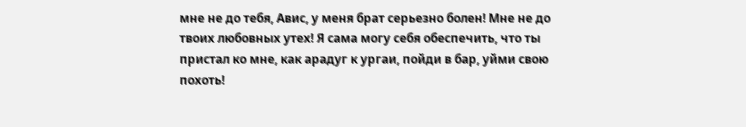мне не до тебя, Авис, у меня брат серьезно болен! Мне не до твоих любовных утех! Я сама могу себя обеспечить, что ты пристал ко мне, как арадуг к ургаи, пойди в бар, уйми свою похоть!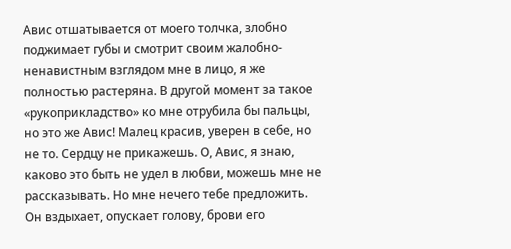Авис отшатывается от моего толчка, злобно поджимает губы и смотрит своим жалобно-ненавистным взглядом мне в лицо, я же полностью растеряна. В другой момент за такое «рукоприкладство» ко мне отрубила бы пальцы, но это же Авис! Малец красив, уверен в себе, но не то. Сердцу не прикажешь. О, Авис, я знаю, каково это быть не удел в любви, можешь мне не рассказывать. Но мне нечего тебе предложить. Он вздыхает, опускает голову, брови его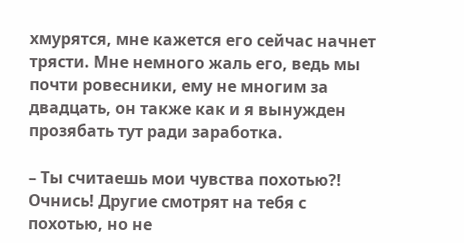хмурятся, мне кажется его сейчас начнет трясти. Мне немного жаль его, ведь мы почти ровесники, ему не многим за двадцать, он также как и я вынужден прозябать тут ради заработка.

– Ты считаешь мои чувства похотью?! Очнись! Другие смотрят на тебя с похотью, но не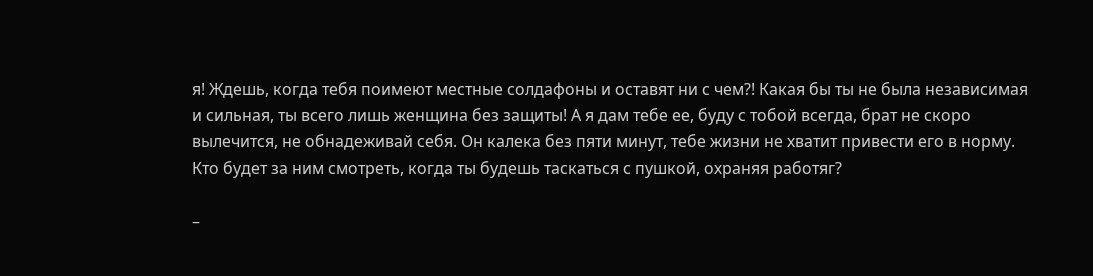я! Ждешь, когда тебя поимеют местные солдафоны и оставят ни с чем?! Какая бы ты не была независимая и сильная, ты всего лишь женщина без защиты! А я дам тебе ее, буду с тобой всегда, брат не скоро вылечится, не обнадеживай себя. Он калека без пяти минут, тебе жизни не хватит привести его в норму. Кто будет за ним смотреть, когда ты будешь таскаться с пушкой, охраняя работяг?

–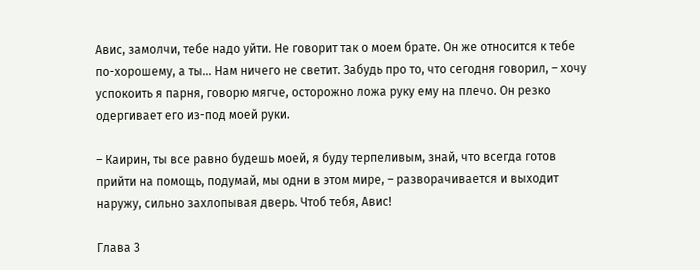Авис, замолчи, тебе надо уйти. Не говорит так о моем брате. Он же относится к тебе по-хорошему, а ты… Нам ничего не светит. Забудь про то, что сегодня говорил, – хочу успокоить я парня, говорю мягче, осторожно ложа руку ему на плечо. Он резко одергивает его из-под моей руки.

– Каирин, ты все равно будешь моей, я буду терпеливым, знай, что всегда готов прийти на помощь, подумай, мы одни в этом мире, – разворачивается и выходит наружу, сильно захлопывая дверь. Чтоб тебя, Авис!

Глава 3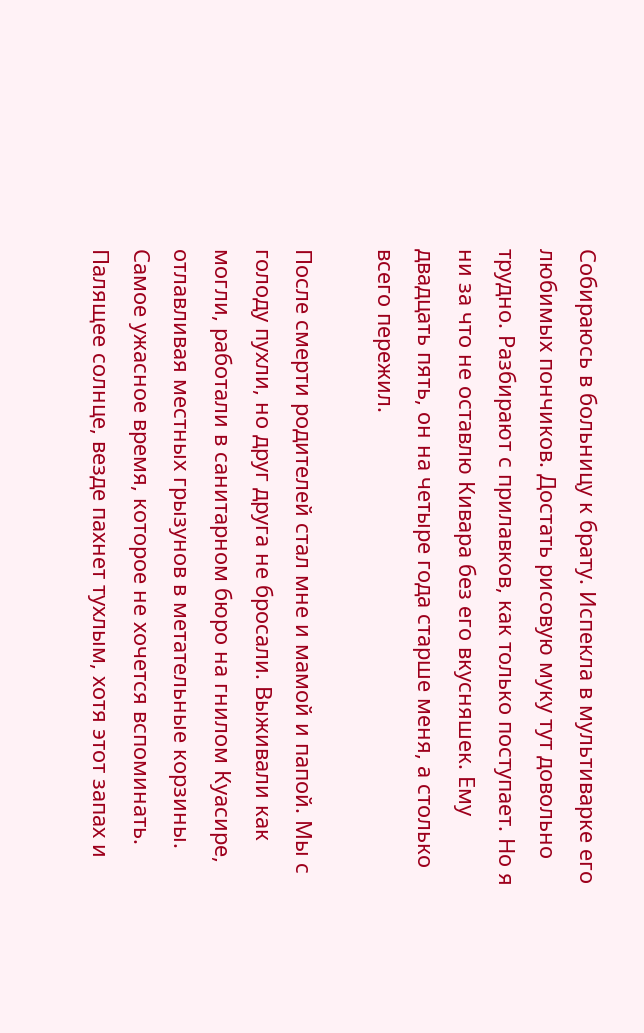Собираюсь в больницу к брату. Испекла в мультиварке его любимых пончиков. Достать рисовую муку тут довольно трудно. Разбирают с прилавков, как только поступает. Но я ни за что не оставлю Кивара без его вкусняшек. Ему двадцать пять, он на четыре года старше меня, а столько всего пережил.

После смерти родителей стал мне и мамой и папой. Мы с голоду пухли, но друг друга не бросали. Выживали как могли, работали в санитарном бюро на гнилом Куасире, отлавливая местных грызунов в метательные корзины. Самое ужасное время, которое не хочется вспоминать. Палящее солнце, везде пахнет тухлым, хотя этот запах и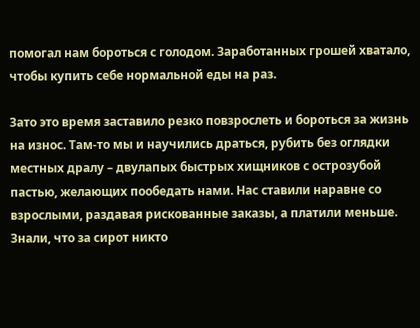помогал нам бороться с голодом. Заработанных грошей хватало, чтобы купить себе нормальной еды на раз.

Зато это время заставило резко повзрослеть и бороться за жизнь на износ. Там-то мы и научились драться, рубить без оглядки местных дралу – двулапых быстрых хищников с острозубой пастью, желающих пообедать нами. Нас ставили наравне со взрослыми, раздавая рискованные заказы, а платили меньше. Знали, что за сирот никто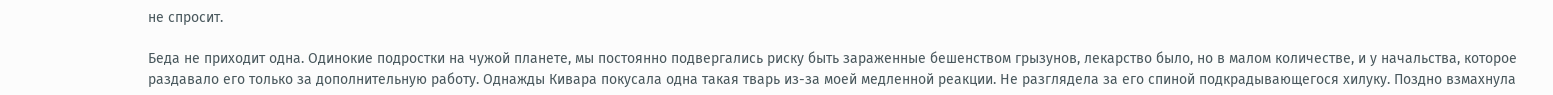не спросит.

Беда не приходит одна. Одинокие подростки на чужой планете, мы постоянно подвергались риску быть зараженные бешенством грызунов, лекарство было, но в малом количестве, и у начальства, которое раздавало его только за дополнительную работу. Однажды Кивара покусала одна такая тварь из-за моей медленной реакции. Не разглядела за его спиной подкрадывающегося хилуку. Поздно взмахнула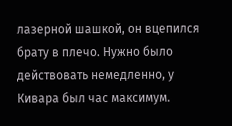лазерной шашкой, он вцепился брату в плечо. Нужно было действовать немедленно, у Кивара был час максимум.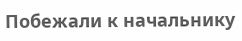Побежали к начальнику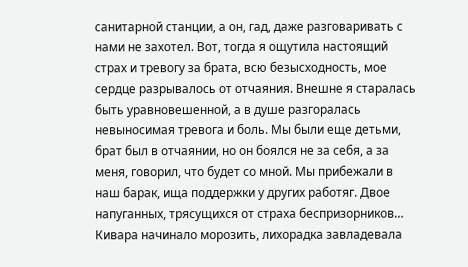санитарной станции, а он, гад, даже разговаривать с нами не захотел. Вот, тогда я ощутила настоящий страх и тревогу за брата, всю безысходность, мое сердце разрывалось от отчаяния. Внешне я старалась быть уравновешенной, а в душе разгоралась невыносимая тревога и боль. Мы были еще детьми, брат был в отчаянии, но он боялся не за себя, а за меня, говорил, что будет со мной. Мы прибежали в наш барак, ища поддержки у других работяг. Двое напуганных, трясущихся от страха беспризорников… Кивара начинало морозить, лихорадка завладевала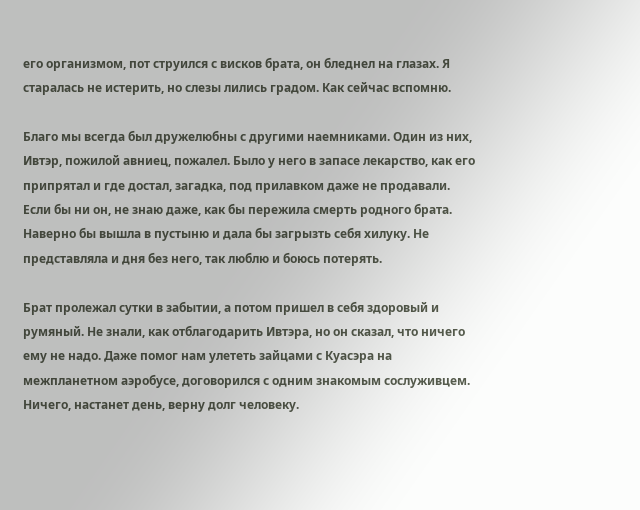его организмом, пот струился с висков брата, он бледнел на глазах. Я старалась не истерить, но слезы лились градом. Как сейчас вспомню.

Благо мы всегда был дружелюбны с другими наемниками. Один из них, Ивтэр, пожилой авниец, пожалел. Было у него в запасе лекарство, как его припрятал и где достал, загадка, под прилавком даже не продавали. Если бы ни он, не знаю даже, как бы пережила смерть родного брата. Наверно бы вышла в пустыню и дала бы загрызть себя хилуку. Не представляла и дня без него, так люблю и боюсь потерять.

Брат пролежал сутки в забытии, а потом пришел в себя здоровый и румяный. Не знали, как отблагодарить Ивтэра, но он сказал, что ничего ему не надо. Даже помог нам улететь зайцами с Куасэра на межпланетном аэробусе, договорился с одним знакомым сослуживцем. Ничего, настанет день, верну долг человеку.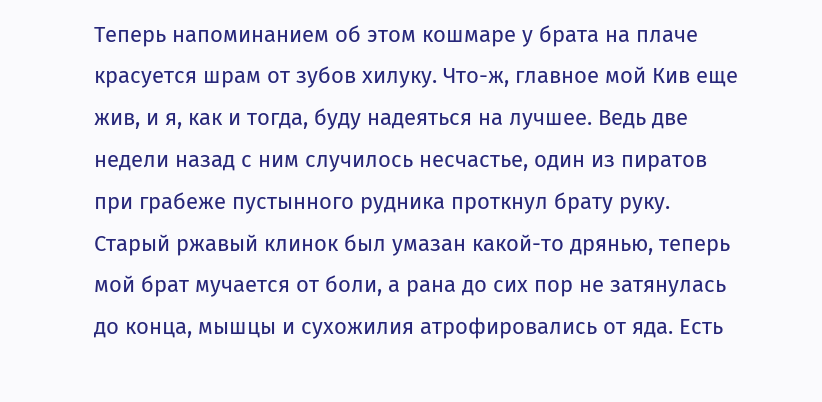Теперь напоминанием об этом кошмаре у брата на плаче красуется шрам от зубов хилуку. Что-ж, главное мой Кив еще жив, и я, как и тогда, буду надеяться на лучшее. Ведь две недели назад с ним случилось несчастье, один из пиратов при грабеже пустынного рудника проткнул брату руку. Старый ржавый клинок был умазан какой-то дрянью, теперь мой брат мучается от боли, а рана до сих пор не затянулась до конца, мышцы и сухожилия атрофировались от яда. Есть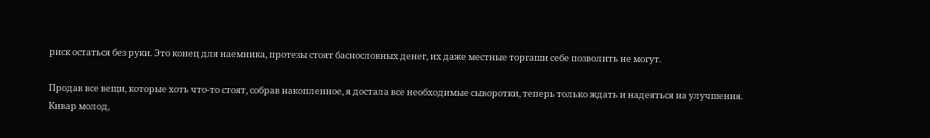риск остаться без руки. Это конец для наемника, протезы стоят баснословных денег, их даже местные торгаши себе позволить не могут.

Продав все вещи, которые хоть что-то стоят, собрав накопленное, я достала все необходимые сыворотки, теперь только ждать и надеяться на улучшения. Кивар молод,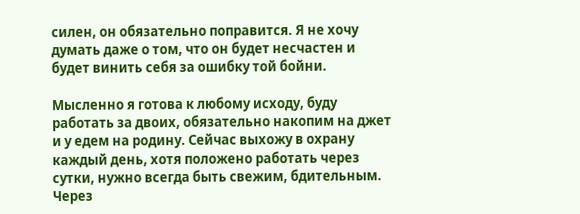силен, он обязательно поправится. Я не хочу думать даже о том, что он будет несчастен и будет винить себя за ошибку той бойни.

Мысленно я готова к любому исходу, буду работать за двоих, обязательно накопим на джет и у едем на родину. Сейчас выхожу в охрану каждый день, хотя положено работать через сутки, нужно всегда быть свежим, бдительным. Через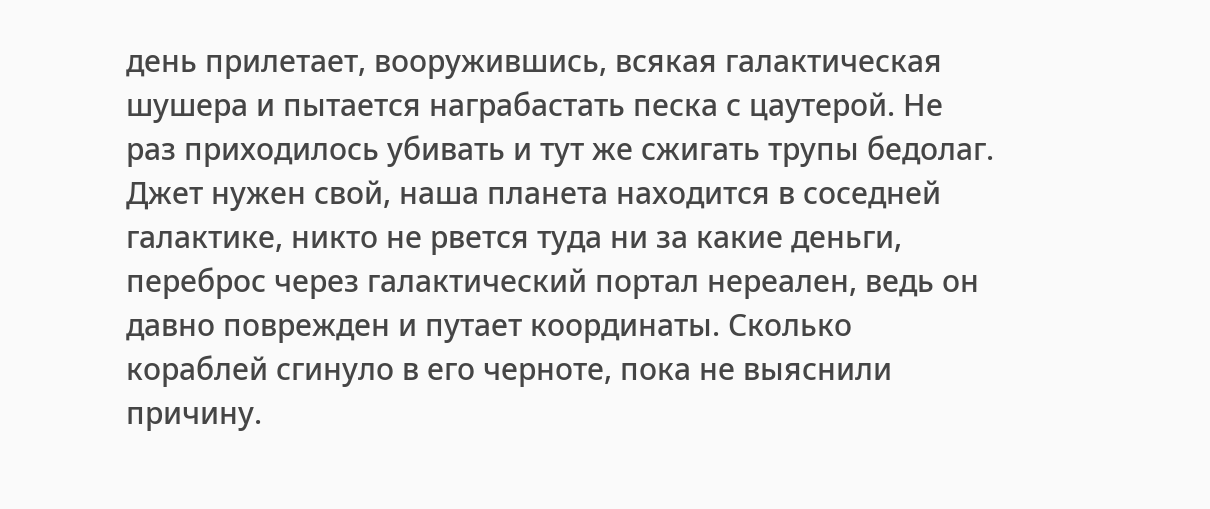день прилетает, вооружившись, всякая галактическая шушера и пытается награбастать песка с цаутерой. Не раз приходилось убивать и тут же сжигать трупы бедолаг. Джет нужен свой, наша планета находится в соседней галактике, никто не рвется туда ни за какие деньги, переброс через галактический портал нереален, ведь он давно поврежден и путает координаты. Сколько кораблей сгинуло в его черноте, пока не выяснили причину.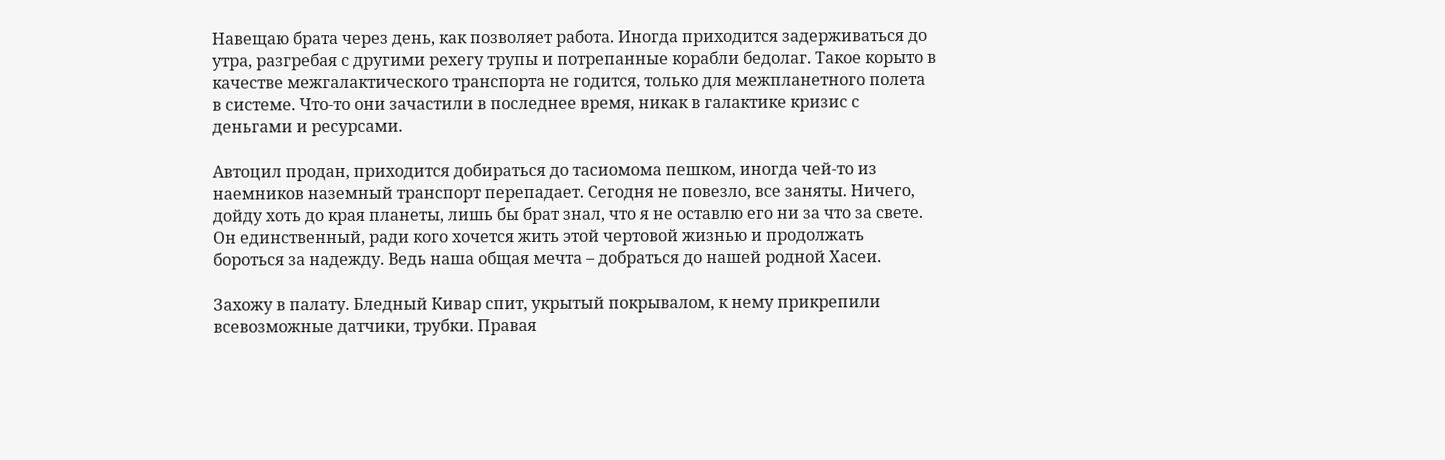Навещаю брата через день, как позволяет работа. Иногда приходится задерживаться до утра, разгребая с другими рехегу трупы и потрепанные корабли бедолаг. Такое корыто в качестве межгалактического транспорта не годится, только для межпланетного полета в системе. Что-то они зачастили в последнее время, никак в галактике кризис с деньгами и ресурсами.

Автоцил продан, приходится добираться до тасиомома пешком, иногда чей-то из наемников наземный транспорт перепадает. Сегодня не повезло, все заняты. Ничего, дойду хоть до края планеты, лишь бы брат знал, что я не оставлю его ни за что за свете. Он единственный, ради кого хочется жить этой чертовой жизнью и продолжать бороться за надежду. Ведь наша общая мечта – добраться до нашей родной Хасеи.

Захожу в палату. Бледный Кивар спит, укрытый покрывалом, к нему прикрепили всевозможные датчики, трубки. Правая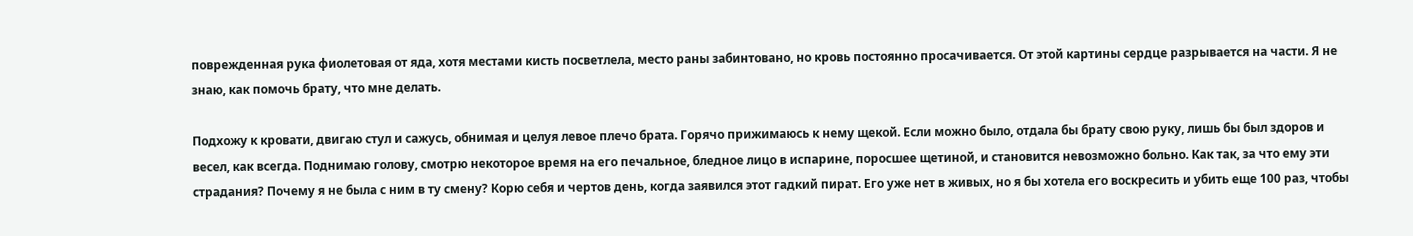поврежденная рука фиолетовая от яда, хотя местами кисть посветлела, место раны забинтовано, но кровь постоянно просачивается. От этой картины сердце разрывается на части. Я не знаю, как помочь брату, что мне делать.

Подхожу к кровати, двигаю стул и сажусь, обнимая и целуя левое плечо брата. Горячо прижимаюсь к нему щекой. Если можно было, отдала бы брату свою руку, лишь бы был здоров и весел, как всегда. Поднимаю голову, смотрю некоторое время на его печальное, бледное лицо в испарине, поросшее щетиной, и становится невозможно больно. Как так, за что ему эти страдания? Почему я не была с ним в ту смену? Корю себя и чертов день, когда заявился этот гадкий пират. Его уже нет в живых, но я бы хотела его воскресить и убить еще 100 раз, чтобы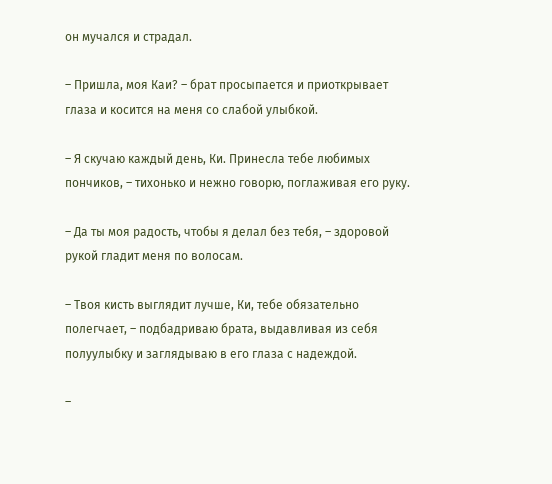он мучался и страдал.

– Пришла, моя Каи? – брат просыпается и приоткрывает глаза и косится на меня со слабой улыбкой.

– Я скучаю каждый день, Ки. Принесла тебе любимых пончиков, – тихонько и нежно говорю, поглаживая его руку.

– Да ты моя радость, чтобы я делал без тебя, – здоровой рукой гладит меня по волосам.

– Твоя кисть выглядит лучше, Ки, тебе обязательно полегчает, – подбадриваю брата, выдавливая из себя полуулыбку и заглядываю в его глаза с надеждой.

–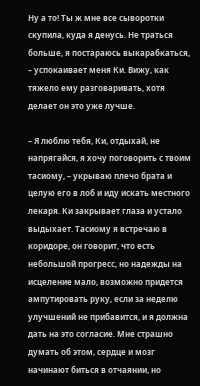Ну а то! Ты ж мне все сыворотки скупила, куда я денусь. Не траться больше, я постараюсь выкарабкаться, – успокаивает меня Ки. Вижу, как тяжело ему разговаривать, хотя делает он это уже лучше.

– Я люблю тебя, Ки, отдыхай, не напрягайся, я хочу поговорить с твоим тасиому, – укрываю плечо брата и целую его в лоб и иду искать местного лекаря. Ки закрывает глаза и устало выдыхает. Тасиому я встречаю в коридоре, он говорит, что есть небольшой прогресс, но надежды на исцеление мало, возможно придется ампутировать руку, если за неделю улучшений не прибавится, и я должна дать на это согласие. Мне страшно думать об этом, сердце и мозг начинают биться в отчаянии, но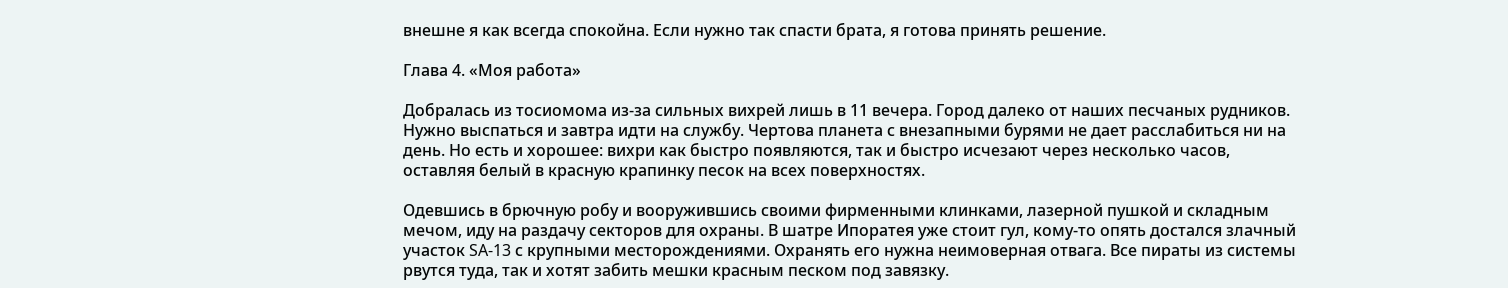внешне я как всегда спокойна. Если нужно так спасти брата, я готова принять решение.

Глава 4. «Моя работа»

Добралась из тосиомома из-за сильных вихрей лишь в 11 вечера. Город далеко от наших песчаных рудников. Нужно выспаться и завтра идти на службу. Чертова планета с внезапными бурями не дает расслабиться ни на день. Но есть и хорошее: вихри как быстро появляются, так и быстро исчезают через несколько часов, оставляя белый в красную крапинку песок на всех поверхностях.

Одевшись в брючную робу и вооружившись своими фирменными клинками, лазерной пушкой и складным мечом, иду на раздачу секторов для охраны. В шатре Ипоратея уже стоит гул, кому-то опять достался злачный участок SA-13 с крупными месторождениями. Охранять его нужна неимоверная отвага. Все пираты из системы рвутся туда, так и хотят забить мешки красным песком под завязку.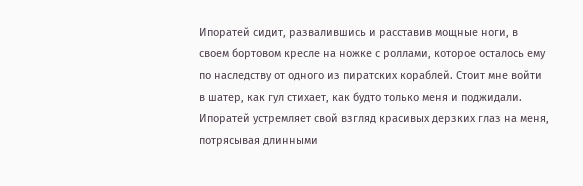Ипоратей сидит, развалившись и расставив мощные ноги, в своем бортовом кресле на ножке с роллами, которое осталось ему по наследству от одного из пиратских кораблей. Стоит мне войти в шатер, как гул стихает, как будто только меня и поджидали. Ипоратей устремляет свой взгляд красивых дерзких глаз на меня, потрясывая длинными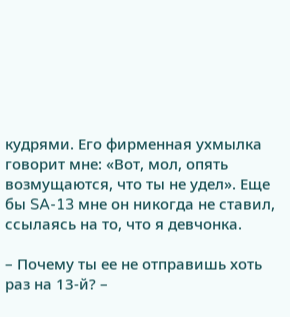кудрями. Его фирменная ухмылка говорит мне: «Вот, мол, опять возмущаются, что ты не удел». Еще бы SA-13 мне он никогда не ставил, ссылаясь на то, что я девчонка.

– Почему ты ее не отправишь хоть раз на 13-й? –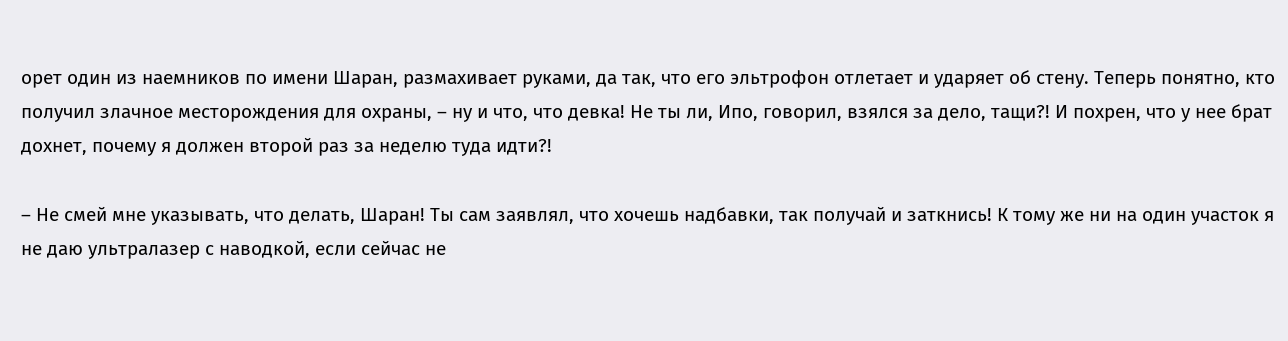орет один из наемников по имени Шаран, размахивает руками, да так, что его эльтрофон отлетает и ударяет об стену. Теперь понятно, кто получил злачное месторождения для охраны, – ну и что, что девка! Не ты ли, Ипо, говорил, взялся за дело, тащи?! И похрен, что у нее брат дохнет, почему я должен второй раз за неделю туда идти?!

– Не смей мне указывать, что делать, Шаран! Ты сам заявлял, что хочешь надбавки, так получай и заткнись! К тому же ни на один участок я не даю ультралазер с наводкой, если сейчас не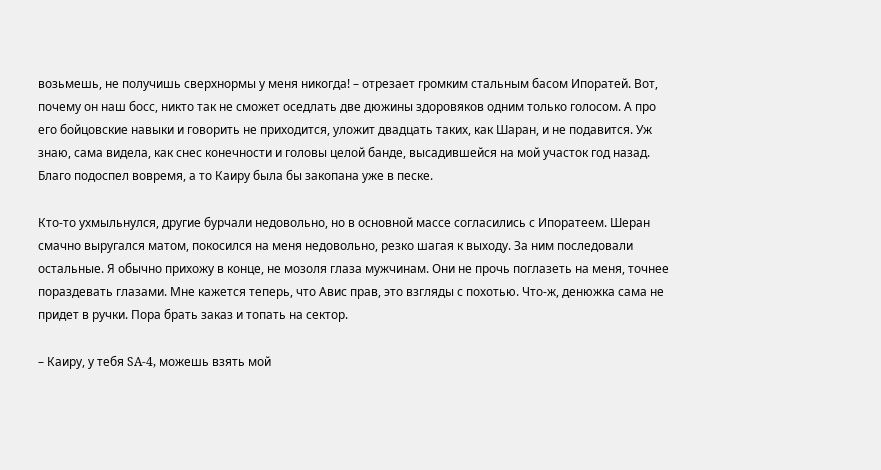возьмешь, не получишь сверхнормы у меня никогда! – отрезает громким стальным басом Ипоратей. Вот, почему он наш босс, никто так не сможет оседлать две дюжины здоровяков одним только голосом. А про его бойцовские навыки и говорить не приходится, уложит двадцать таких, как Шаран, и не подавится. Уж знаю, сама видела, как снес конечности и головы целой банде, высадившейся на мой участок год назад. Благо подоспел вовремя, а то Каиру была бы закопана уже в песке.

Кто-то ухмыльнулся, другие бурчали недовольно, но в основной массе согласились с Ипоратеем. Шеран смачно выругался матом, покосился на меня недовольно, резко шагая к выходу. За ним последовали остальные. Я обычно прихожу в конце, не мозоля глаза мужчинам. Они не прочь поглазеть на меня, точнее пораздевать глазами. Мне кажется теперь, что Авис прав, это взгляды с похотью. Что-ж, денюжка сама не придет в ручки. Пора брать заказ и топать на сектор.

– Каиру, у тебя SA-4, можешь взять мой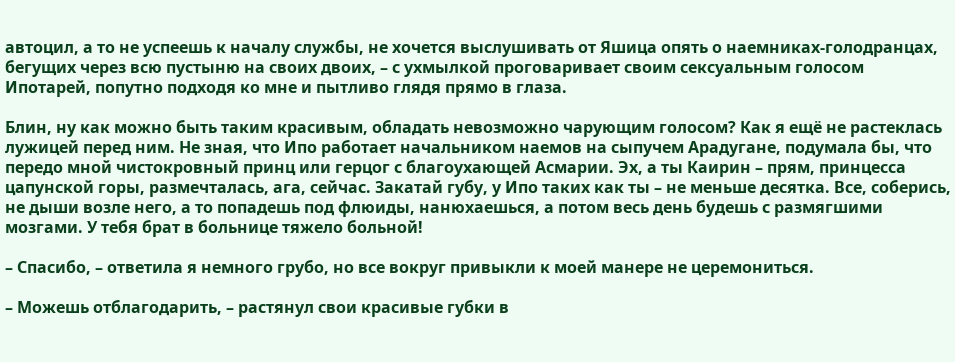автоцил, а то не успеешь к началу службы, не хочется выслушивать от Яшица опять о наемниках-голодранцах, бегущих через всю пустыню на своих двоих, – с ухмылкой проговаривает своим сексуальным голосом Ипотарей, попутно подходя ко мне и пытливо глядя прямо в глаза.

Блин, ну как можно быть таким красивым, обладать невозможно чарующим голосом? Как я ещё не растеклась лужицей перед ним. Не зная, что Ипо работает начальником наемов на сыпучем Арадугане, подумала бы, что передо мной чистокровный принц или герцог с благоухающей Асмарии. Эх, а ты Каирин – прям, принцесса цапунской горы, размечталась, ага, сейчас. Закатай губу, у Ипо таких как ты – не меньше десятка. Все, соберись, не дыши возле него, а то попадешь под флюиды, нанюхаешься, а потом весь день будешь с размягшими мозгами. У тебя брат в больнице тяжело больной!

– Спасибо, – ответила я немного грубо, но все вокруг привыкли к моей манере не церемониться.

– Можешь отблагодарить, – растянул свои красивые губки в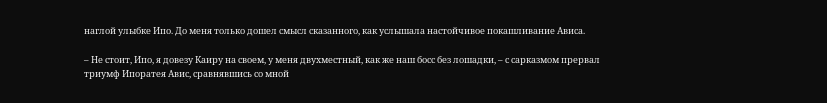наглой улыбке Ипо. До меня только дошел смысл сказанного, как услышала настойчивое покашливание Ависа.

– Не стоит, Ипо, я довезу Каиру на своем, у меня двухместный, как же наш босс без лошадки, – с сарказмом прервал триумф Ипоратея Авис, сравнявшись со мной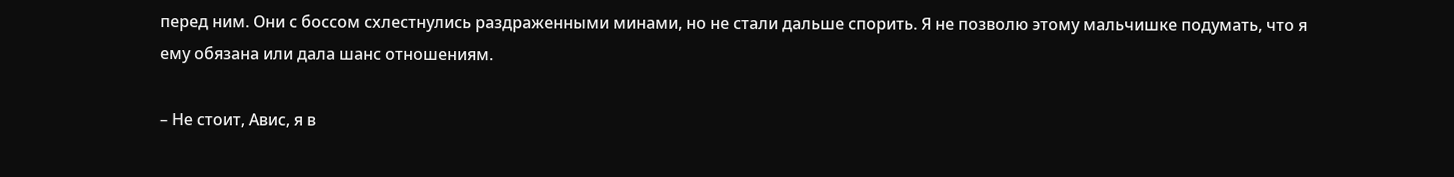перед ним. Они с боссом схлестнулись раздраженными минами, но не стали дальше спорить. Я не позволю этому мальчишке подумать, что я ему обязана или дала шанс отношениям.

– Не стоит, Авис, я в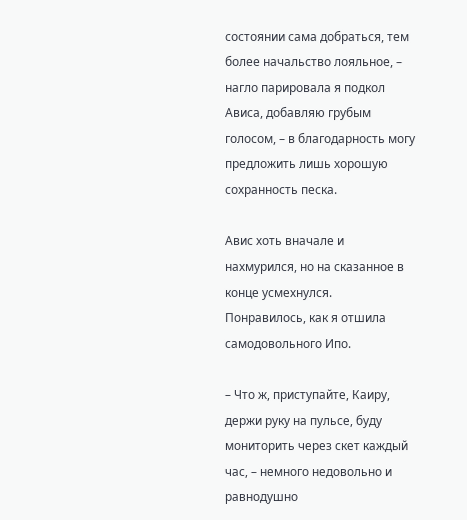состоянии сама добраться, тем более начальство лояльное, – нагло парировала я подкол Ависа, добавляю грубым голосом, – в благодарность могу предложить лишь хорошую сохранность песка.

Авис хоть вначале и нахмурился, но на сказанное в конце усмехнулся. Понравилось, как я отшила самодовольного Ипо.

– Что ж, приступайте, Каиру, держи руку на пульсе, буду мониторить через скет каждый час, – немного недовольно и равнодушно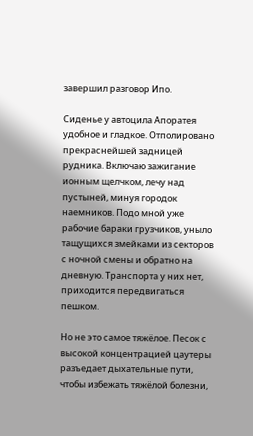завершил разговор Ипо.

Сиденье у автоцила Апоратея удобное и гладкое. Отполировано прекраснейшей задницей рудника. Включаю зажигание ионным щелчком, лечу над пустыней, минуя городок наемников. Подо мной уже рабочие бараки грузчиков, уныло тащущихся змейками из секторов с ночной смены и обратно на дневную. Транспорта у них нет, приходится передвигаться пешком.

Но не это самое тяжёлое. Песок с высокой концентрацией цаутеры разъедает дыхательные пути, чтобы избежать тяжёлой болезни,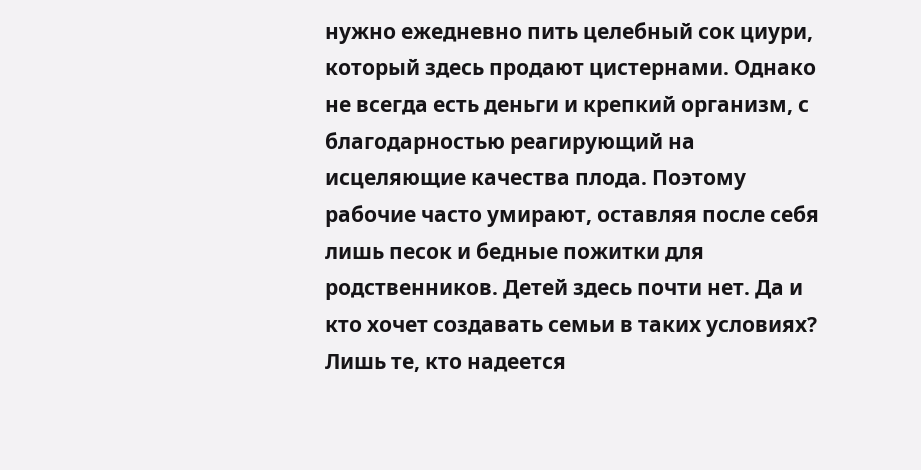нужно ежедневно пить целебный сок циури, который здесь продают цистернами. Однако не всегда есть деньги и крепкий организм, с благодарностью реагирующий на исцеляющие качества плода. Поэтому рабочие часто умирают, оставляя после себя лишь песок и бедные пожитки для родственников. Детей здесь почти нет. Да и кто хочет создавать семьи в таких условиях? Лишь те, кто надеется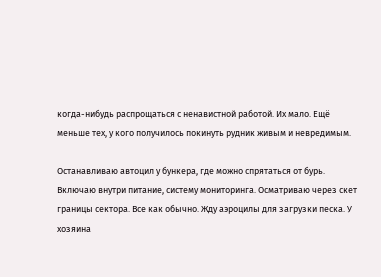когда-нибудь распрощаться с ненавистной работой. Их мало. Ещё меньше тех, у кого получилось покинуть рудник живым и невредимым.

Останавливаю автоцил у бункера, где можно спрятаться от бурь. Включаю внутри питание, систему мониторинга. Осматриваю через скет границы сектора. Все как обычно. Жду аэроцилы для загрузки песка. У хозяина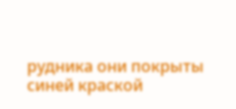рудника они покрыты синей краской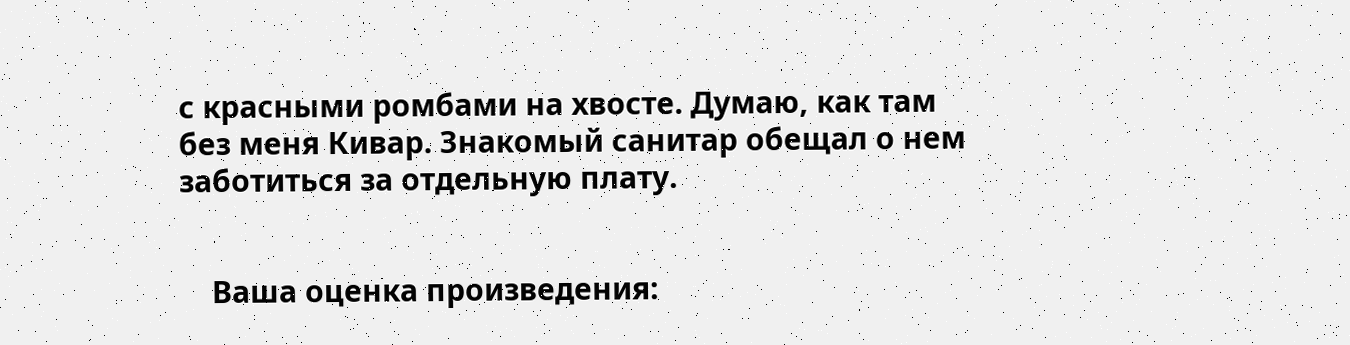с красными ромбами на хвосте. Думаю, как там без меня Кивар. Знакомый санитар обещал о нем заботиться за отдельную плату.


    Ваша оценка произведения: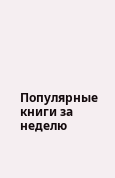Популярные книги за неделю